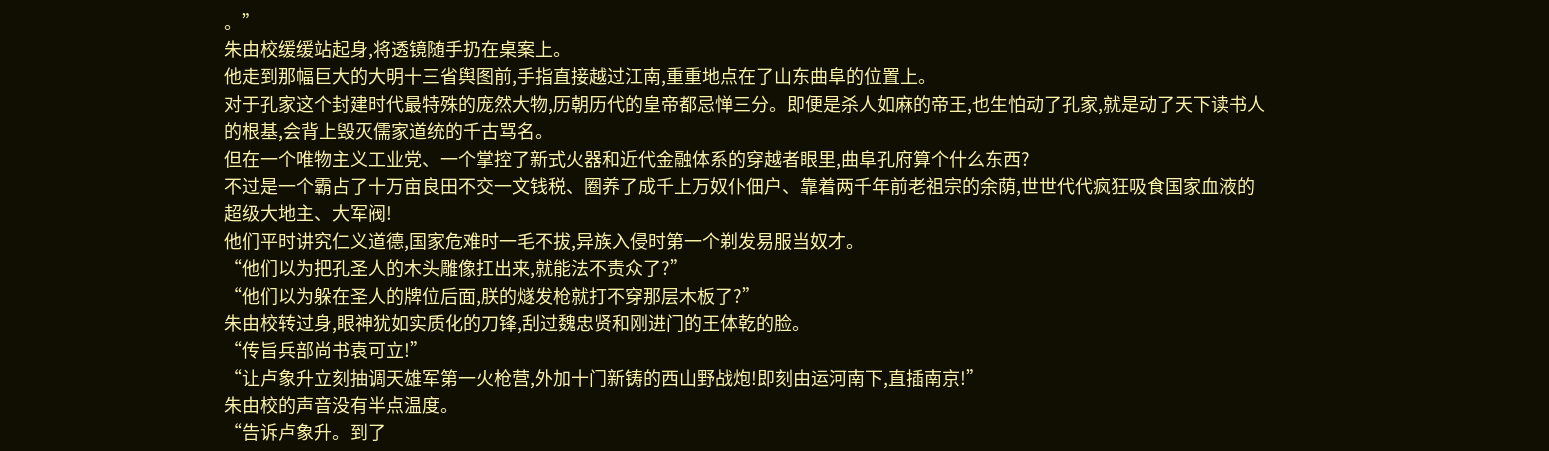。”
朱由校缓缓站起身,将透镜随手扔在桌案上。
他走到那幅巨大的大明十三省舆图前,手指直接越过江南,重重地点在了山东曲阜的位置上。
对于孔家这个封建时代最特殊的庞然大物,历朝历代的皇帝都忌惮三分。即便是杀人如麻的帝王,也生怕动了孔家,就是动了天下读书人的根基,会背上毁灭儒家道统的千古骂名。
但在一个唯物主义工业党、一个掌控了新式火器和近代金融体系的穿越者眼里,曲阜孔府算个什么东西?
不过是一个霸占了十万亩良田不交一文钱税、圈养了成千上万奴仆佃户、靠着两千年前老祖宗的余荫,世世代代疯狂吸食国家血液的超级大地主、大军阀!
他们平时讲究仁义道德,国家危难时一毛不拔,异族入侵时第一个剃发易服当奴才。
“他们以为把孔圣人的木头雕像扛出来,就能法不责众了?”
“他们以为躲在圣人的牌位后面,朕的燧发枪就打不穿那层木板了?”
朱由校转过身,眼神犹如实质化的刀锋,刮过魏忠贤和刚进门的王体乾的脸。
“传旨兵部尚书袁可立!”
“让卢象升立刻抽调天雄军第一火枪营,外加十门新铸的西山野战炮!即刻由运河南下,直插南京!”
朱由校的声音没有半点温度。
“告诉卢象升。到了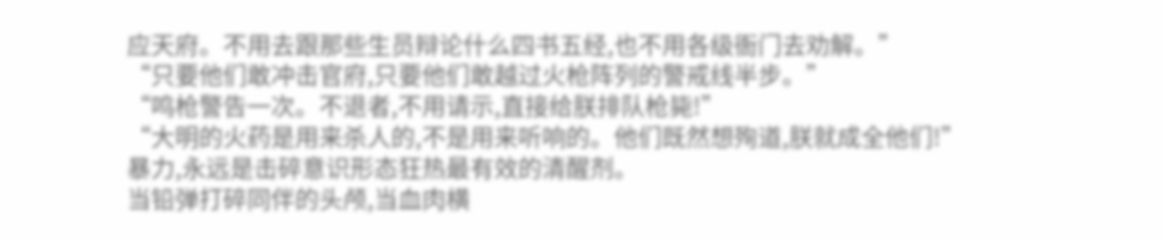应天府。不用去跟那些生员辩论什么四书五经,也不用各级衙门去劝解。”
“只要他们敢冲击官府,只要他们敢越过火枪阵列的警戒线半步。”
“鸣枪警告一次。不退者,不用请示,直接给朕排队枪毙!”
“大明的火药是用来杀人的,不是用来听响的。他们既然想殉道,朕就成全他们!”
暴力,永远是击碎意识形态狂热最有效的清醒剂。
当铅弹打碎同伴的头颅,当血肉横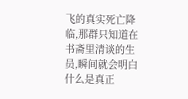飞的真实死亡降临,那群只知道在书斋里清谈的生员,瞬间就会明白什么是真正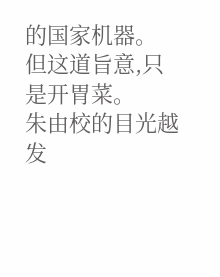的国家机器。
但这道旨意,只是开胃菜。
朱由校的目光越发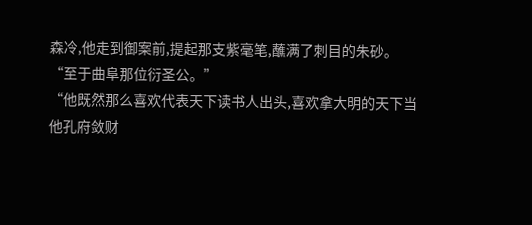森冷,他走到御案前,提起那支紫毫笔,蘸满了刺目的朱砂。
“至于曲阜那位衍圣公。”
“他既然那么喜欢代表天下读书人出头,喜欢拿大明的天下当他孔府敛财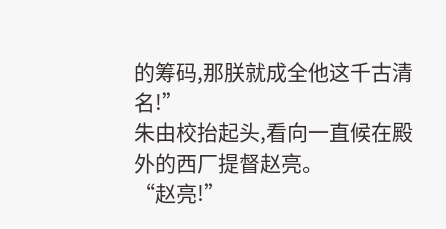的筹码,那朕就成全他这千古清名!”
朱由校抬起头,看向一直候在殿外的西厂提督赵亮。
“赵亮!”